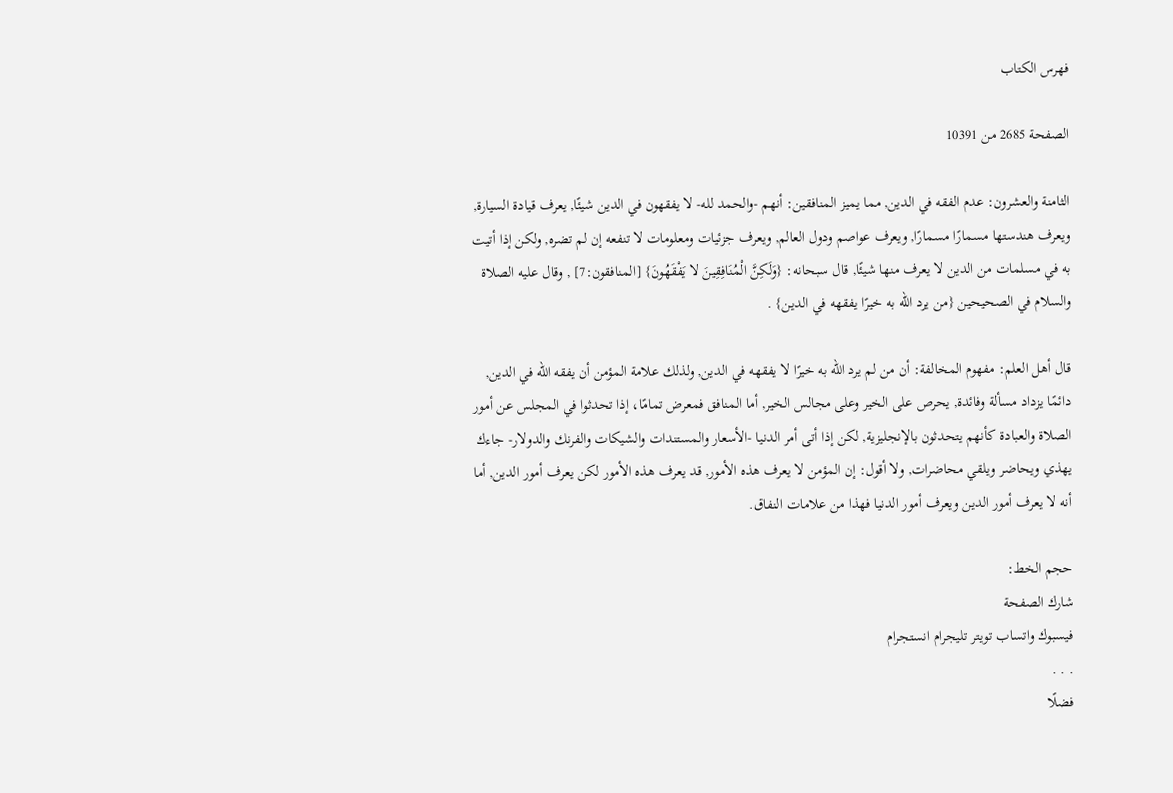فهرس الكتاب

الصفحة 2685 من 10391

الثامنة والعشرون: عدم الفقه في الدين, مما يميز المنافقين: أنهم -والحمد لله- لا يفقهون في الدين شيئًا, يعرف قيادة السيارة, ويعرف هندستها مسمارًا مسمارًا, ويعرف عواصم ودول العالم, ويعرف جزئيات ومعلومات لا تنفعه إن لم تضره, ولكن إذا أتيت به في مسلمات من الدين لا يعرف منها شيئًا, قال سبحانه: {وَلَكِنَّ الْمُنَافِقِينَ لا يَفْقَهُونَ} [المنافقون:7] , وقال عليه الصلاة والسلام في الصحيحين {من يرد الله به خيرًا يفقهه في الدين} .

قال أهل العلم: مفهوم المخالفة: أن من لم يرد الله به خيرًا لا يفقهه في الدين, ولذلك علامة المؤمن أن يفقه الله في الدين, دائمًا يزداد مسألة وفائدة, يحرص على الخير وعلى مجالس الخير, أما المنافق فمعرض تمامًا، إذا تحدثوا في المجلس عن أمور الصلاة والعبادة كأنهم يتحدثون بالإنجليزية, لكن إذا أتى أمر الدنيا -الأسعار والمستندات والشيكات والفرنك والدولار- جاءك يهذي ويحاضر ويلقي محاضرات, ولا أقول: إن المؤمن لا يعرف هذه الأمور, قد يعرف هذه الأمور لكن يعرف أمور الدين, أما أنه لا يعرف أمور الدين ويعرف أمور الدنيا فهذا من علامات النفاق.

حجم الخط:
شارك الصفحة
فيسبوك واتساب تويتر تليجرام انستجرام
. . .
فضلًا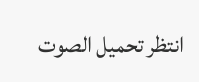انتظر تحميل الصوت